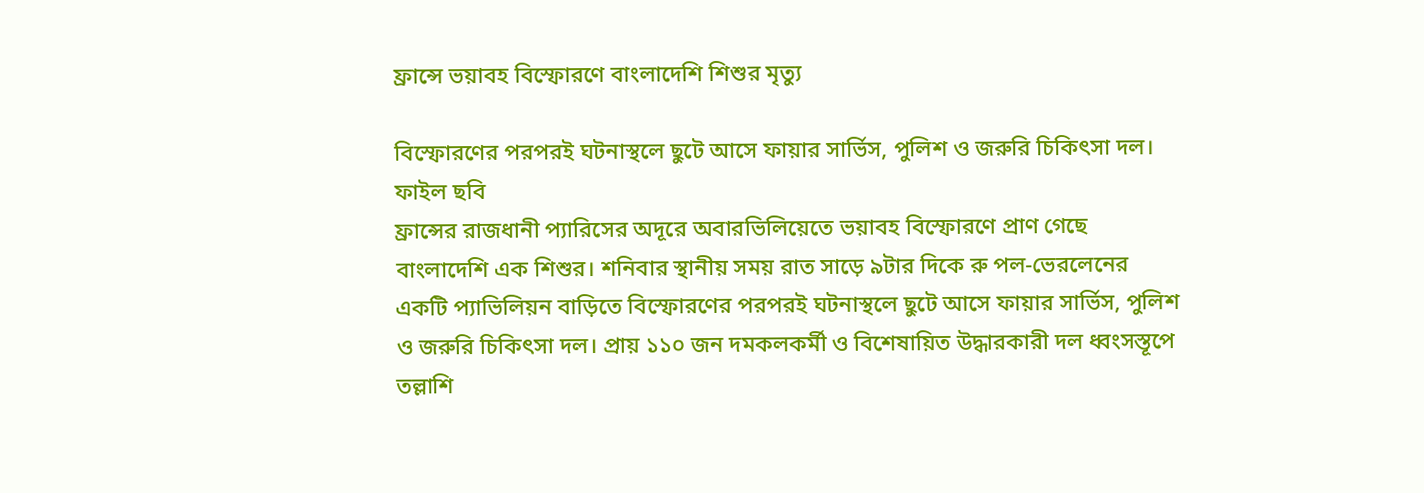ফ্রান্সে ভয়াবহ বিস্ফোরণে বাংলাদেশি শিশুর মৃত্যু

বিস্ফোরণের পরপরই ঘটনাস্থলে ছুটে আসে ফায়ার সার্ভিস, পুলিশ ও জরুরি চিকিৎসা দল। ফাইল ছবি
ফ্রান্সের রাজধানী প্যারিসের অদূরে অবারভিলিয়েতে ভয়াবহ বিস্ফোরণে প্রাণ গেছে বাংলাদেশি এক শিশুর। শনিবার স্থানীয় সময় রাত সাড়ে ৯টার দিকে রু পল-ভেরলেনের একটি প্যাভিলিয়ন বাড়িতে বিস্ফোরণের পরপরই ঘটনাস্থলে ছুটে আসে ফায়ার সার্ভিস, পুলিশ ও জরুরি চিকিৎসা দল। প্রায় ১১০ জন দমকলকর্মী ও বিশেষায়িত উদ্ধারকারী দল ধ্বংসস্তূপে তল্লাশি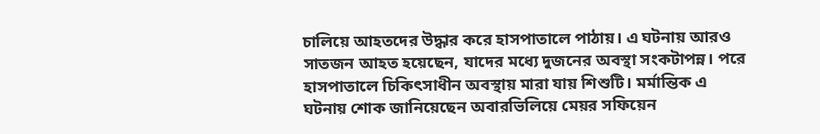চালিয়ে আহতদের উদ্ধার করে হাসপাতালে পাঠায়। এ ঘটনায় আরও সাতজন আহত হয়েছেন, যাদের মধ্যে দুজনের অবস্থা সংকটাপন্ন। পরে হাসপাতালে চিকিৎসাধীন অবস্থায় মারা যায় শিশুটি। মর্মান্তিক এ ঘটনায় শোক জানিয়েছেন অবারভিলিয়ে মেয়র সফিয়েন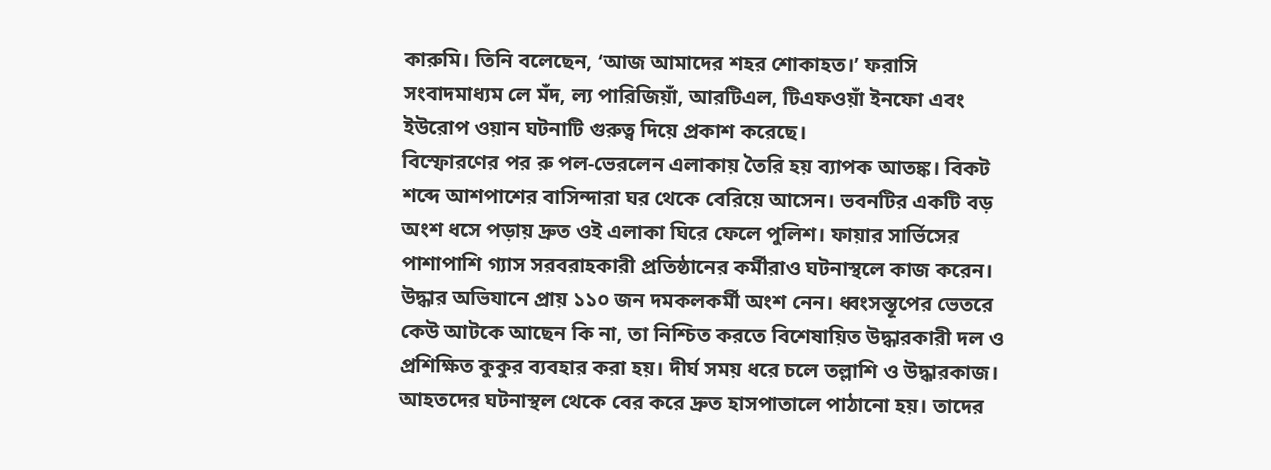কারুমি। তিনি বলেছেন, ‘আজ আমাদের শহর শোকাহত।’ ফরাসি সংবাদমাধ্যম লে মঁদ, ল্য পারিজিয়াঁ, আরটিএল, টিএফওয়াঁ ইনফো এবং ইউরোপ ওয়ান ঘটনাটি গুরুত্ব দিয়ে প্রকাশ করেছে।
বিস্ফোরণের পর রু পল-ভেরলেন এলাকায় তৈরি হয় ব্যাপক আতঙ্ক। বিকট শব্দে আশপাশের বাসিন্দারা ঘর থেকে বেরিয়ে আসেন। ভবনটির একটি বড় অংশ ধসে পড়ায় দ্রুত ওই এলাকা ঘিরে ফেলে পুলিশ। ফায়ার সার্ভিসের পাশাপাশি গ্যাস সরবরাহকারী প্রতিষ্ঠানের কর্মীরাও ঘটনাস্থলে কাজ করেন।
উদ্ধার অভিযানে প্রায় ১১০ জন দমকলকর্মী অংশ নেন। ধ্বংসস্তূপের ভেতরে কেউ আটকে আছেন কি না, তা নিশ্চিত করতে বিশেষায়িত উদ্ধারকারী দল ও প্রশিক্ষিত কুকুর ব্যবহার করা হয়। দীর্ঘ সময় ধরে চলে তল্লাশি ও উদ্ধারকাজ। আহতদের ঘটনাস্থল থেকে বের করে দ্রুত হাসপাতালে পাঠানো হয়। তাদের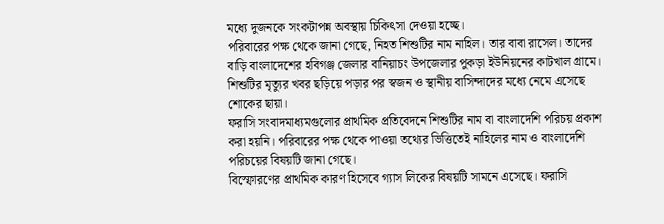মধ্যে দুজনকে সংকটাপন্ন অবস্থায় চিকিৎসা দেওয়া হচ্ছে।
পরিবারের পক্ষ থেকে জানা গেছে, নিহত শিশুটির নাম নাহিল। তার বাবা রাসেল। তাদের বাড়ি বাংলাদেশের হবিগঞ্জ জেলার বানিয়াচং উপজেলার পুকড়া ইউনিয়নের কাটখাল গ্রামে। শিশুটির মৃত্যুর খবর ছড়িয়ে পড়ার পর স্বজন ও স্থানীয় বাসিন্দাদের মধ্যে নেমে এসেছে শোকের ছায়া।
ফরাসি সংবাদমাধ্যমগুলোর প্রাথমিক প্রতিবেদনে শিশুটির নাম বা বাংলাদেশি পরিচয় প্রকাশ করা হয়নি। পরিবারের পক্ষ থেকে পাওয়া তথ্যের ভিত্তিতেই নাহিলের নাম ও বাংলাদেশি পরিচয়ের বিষয়টি জানা গেছে।
বিস্ফোরণের প্রাথমিক কারণ হিসেবে গ্যাস লিকের বিষয়টি সামনে এসেছে। ফরাসি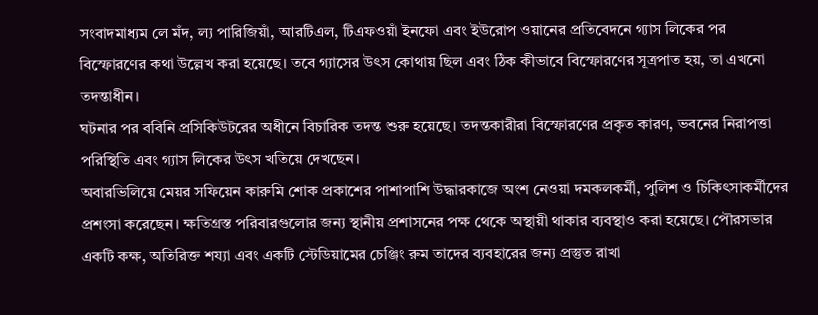সংবাদমাধ্যম লে মঁদ, ল্য পারিজিয়াঁ, আরটিএল, টিএফওয়াঁ ইনফো এবং ইউরোপ ওয়ানের প্রতিবেদনে গ্যাস লিকের পর বিস্ফোরণের কথা উল্লেখ করা হয়েছে। তবে গ্যাসের উৎস কোথায় ছিল এবং ঠিক কীভাবে বিস্ফোরণের সূত্রপাত হয়, তা এখনো তদন্তাধীন।
ঘটনার পর ববিনি প্রসিকিউটরের অধীনে বিচারিক তদন্ত শুরু হয়েছে। তদন্তকারীরা বিস্ফোরণের প্রকৃত কারণ, ভবনের নিরাপত্তা পরিস্থিতি এবং গ্যাস লিকের উৎস খতিয়ে দেখছেন।
অবারভিলিয়ে মেয়র সফিয়েন কারুমি শোক প্রকাশের পাশাপাশি উদ্ধারকাজে অংশ নেওয়া দমকলকর্মী, পুলিশ ও চিকিৎসাকর্মীদের প্রশংসা করেছেন। ক্ষতিগ্রস্ত পরিবারগুলোর জন্য স্থানীয় প্রশাসনের পক্ষ থেকে অস্থায়ী থাকার ব্যবস্থাও করা হয়েছে। পৌরসভার একটি কক্ষ, অতিরিক্ত শয্যা এবং একটি স্টেডিয়ামের চেঞ্জিং রুম তাদের ব্যবহারের জন্য প্রস্তুত রাখা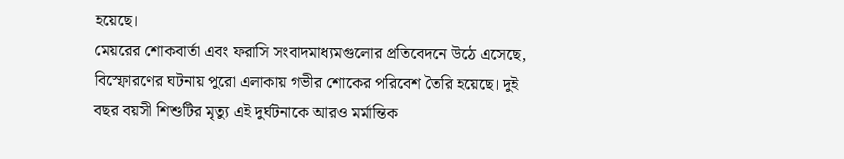হয়েছে।
মেয়রের শোকবার্তা এবং ফরাসি সংবাদমাধ্যমগুলোর প্রতিবেদনে উঠে এসেছে, বিস্ফোরণের ঘটনায় পুরো এলাকায় গভীর শোকের পরিবেশ তৈরি হয়েছে। দুই বছর বয়সী শিশুটির মৃত্যু এই দুর্ঘটনাকে আরও মর্মান্তিক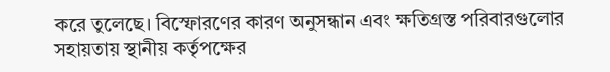করে তুলেছে। বিস্ফোরণের কারণ অনুসন্ধান এবং ক্ষতিগ্রস্ত পরিবারগুলোর সহায়তায় স্থানীয় কর্তৃপক্ষের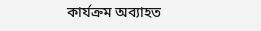কার্যক্রম অব্যাহত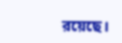রয়েছে।